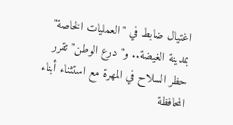اغتيال ضابط في "العمليات الخاصة" بمدينة الغيضة.. و"درع الوطن" تقرر حظر السلاح في المهرة مع استثناء أبناء المحافظة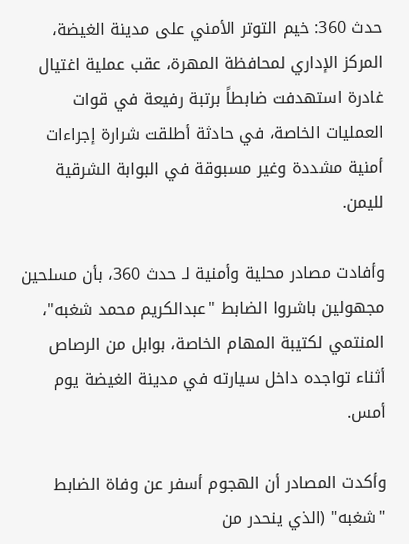حدث 360: خيم التوتر الأمني على مدينة الغيضة، المركز الإداري لمحافظة المهرة، عقب عملية اغتيال غادرة استهدفت ضابطاً برتبة رفيعة في قوات العمليات الخاصة، في حادثة أطلقت شرارة إجراءات أمنية مشددة وغير مسبوقة في البوابة الشرقية لليمن.

وأفادت مصادر محلية وأمنية لـ حدث 360، بأن مسلحين مجهولين باشروا الضابط "عبدالكريم محمد شغبه"، المنتمي لكتيبة المهام الخاصة، بوابل من الرصاص أثناء تواجده داخل سيارته في مدينة الغيضة يوم أمس.

وأكدت المصادر أن الهجوم أسفر عن وفاة الضابط "شغبه" (الذي ينحدر من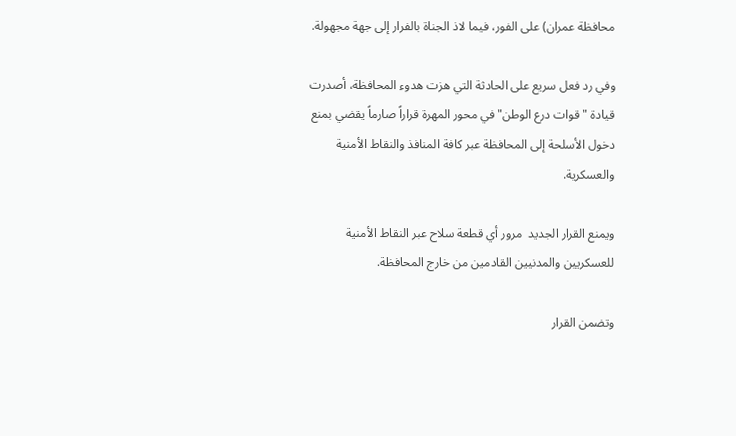محافظة عمران) على الفور، فيما لاذ الجناة بالفرار إلى جهة مجهولة.

وفي رد فعل سريع على الحادثة التي هزت هدوء المحافظة، أصدرت قيادة "قوات درع الوطن" في محور المهرة قراراً صارماً يقضي بمنع دخول الأسلحة إلى المحافظة عبر كافة المنافذ والنقاط الأمنية والعسكرية.

ويمنع القرار الجديد  مرور أي قطعة سلاح عبر النقاط الأمنية للعسكريين والمدنيين القادمين من خارج المحافظة.

وتضمن القرار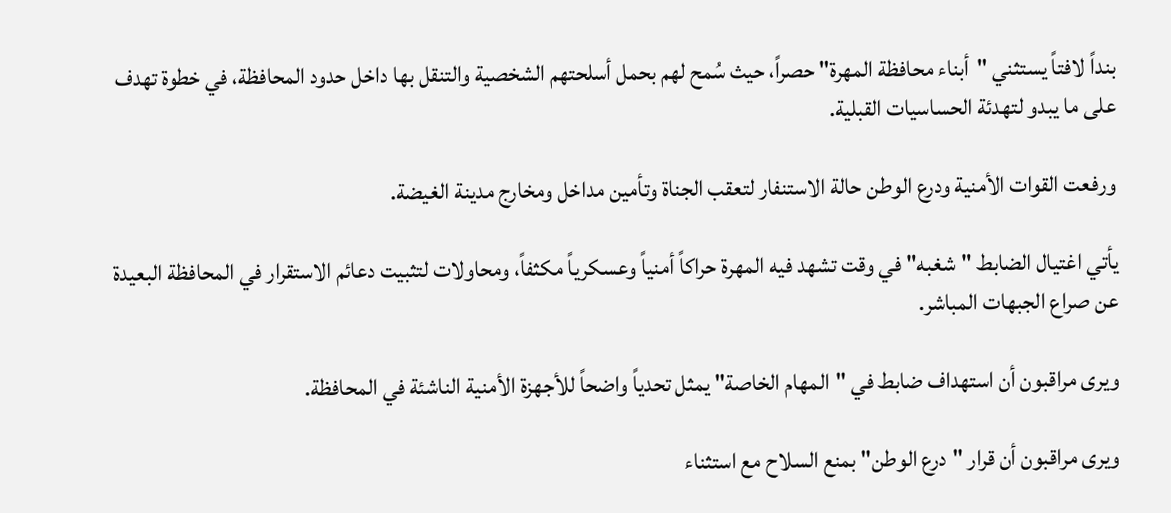بنداً لافتاً يستثني "أبناء محافظة المهرة" حصراً، حيث سُمح لهم بحمل أسلحتهم الشخصية والتنقل بها داخل حدود المحافظة، في خطوة تهدف على ما يبدو لتهدئة الحساسيات القبلية.

ورفعت القوات الأمنية ودرع الوطن حالة الاستنفار لتعقب الجناة وتأمين مداخل ومخارج مدينة الغيضة.

يأتي اغتيال الضابط "شغبه" في وقت تشهد فيه المهرة حراكاً أمنياً وعسكرياً مكثفاً، ومحاولات لتثبيت دعائم الاستقرار في المحافظة البعيدة عن صراع الجبهات المباشر.

ويرى مراقبون أن استهداف ضابط في "المهام الخاصة" يمثل تحدياً واضحاً للأجهزة الأمنية الناشئة في المحافظة.

ويرى مراقبون أن قرار "درع الوطن" بمنع السلاح مع استثناء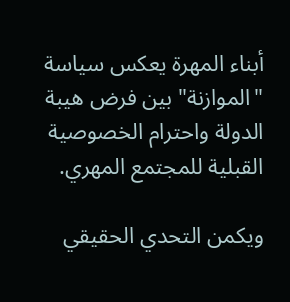أبناء المهرة يعكس سياسة "الموازنة" بين فرض هيبة الدولة واحترام الخصوصية القبلية للمجتمع المهري.

ويكمن التحدي الحقيقي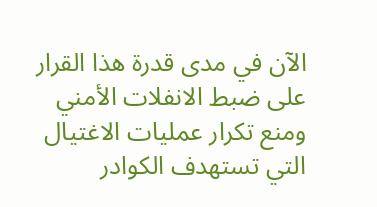الآن في مدى قدرة هذا القرار على ضبط الانفلات الأمني ومنع تكرار عمليات الاغتيال التي تستهدف الكوادر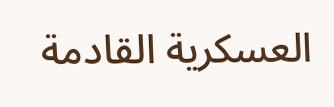العسكرية القادمة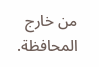من خارج المحافظة.